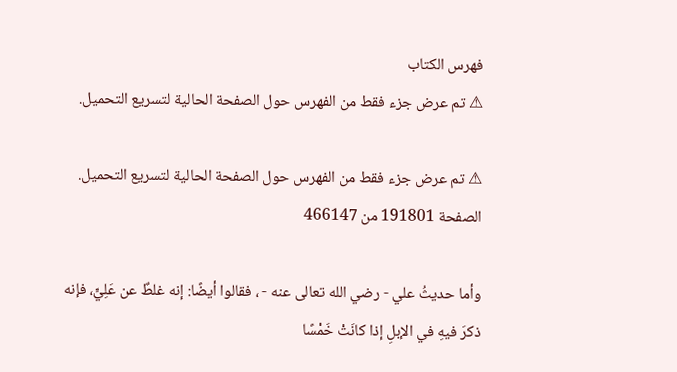فهرس الكتاب
⚠ تم عرض جزء فقط من الفهرس حول الصفحة الحالية لتسريع التحميل.

⚠ تم عرض جزء فقط من الفهرس حول الصفحة الحالية لتسريع التحميل.
الصفحة 191801 من 466147

وأما حديثُ علي - رضي الله تعالى عنه - ، فقالوا أيضًا: إنه غلطٌ عن عَلِيٍّ، فإنه ذكرَ فيهِ في الإبلِ إذا كانَتْ خَمْسًا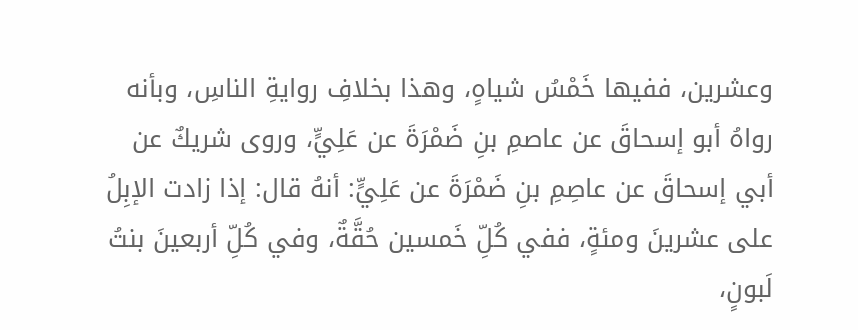وعشرين، ففيها خَمْسُ شياهٍ، وهذا بخلافِ روايةِ الناسِ، وبأنه رواهُ أبو إسحاقَ عن عاصمِ بنِ ضَمْرَةَ عن عَلِيٍّ، وروى شريكٌ عن أبي إسحاقَ عن عاصِمِ بنِ ضَمْرَةَ عن عَلِيٍّ: أنهُ قال: إذا زادت الإبِلُ على عشرينَ ومئةٍ، ففي كُلِّ خَمسين حُقَّةٌ، وفي كُلِّ أربعينَ بنتُ لَبونٍ،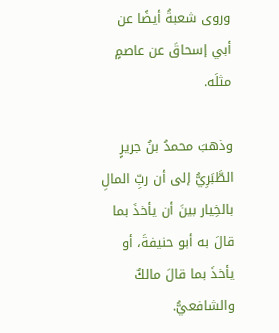وروى شعبةُ أيضًا عن أبي إسحاقَ عن عاصمٍ مثلَه.

وذهبَ محمدُ بنُ جريرٍ الطَّبَرِيُّ إلى أن ربِّ المالِ بالخِيار بينَ أن يأخذَ بما قالَ به أبو حنيفةَ، أو يأخذَ بما قالَ مالكٌ والشافعيُّ.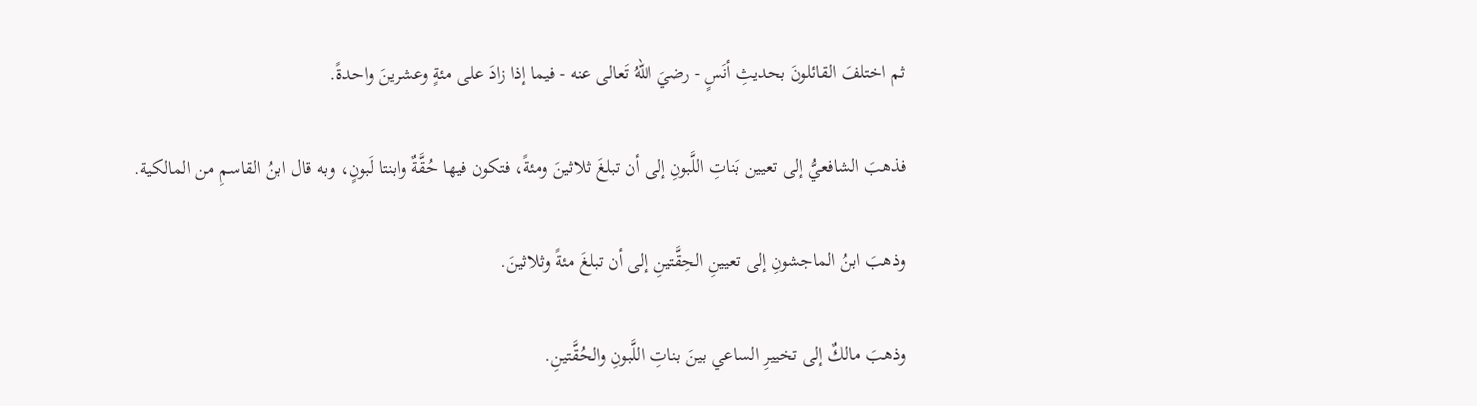ثم اختلفَ القائلونَ بحديثِ أنَسٍ - رضيَ اللهُ تَعالى عنه - فيما إذا زادَ على مئةٍ وعشرينَ واحدةً.

فذهبَ الشافعيُّ إلى تعيين بَناتِ اللَّبونِ إلى أن تبلغَ ثلاثينَ ومئةً، فتكون فيها حُقَّةٌ وابنتا لَبونٍ، وبه قال ابنُ القاسمِ من المالكية.

وذهبَ ابنُ الماجشونِ إلى تعيينِ الحِقَّتينِ إلى أن تبلغَ مئةً وثلاثينَ.

وذهبَ مالكٌ إلى تخييرِ الساعي بينَ بناتِ اللَّبونِ والحُقَّتينِ.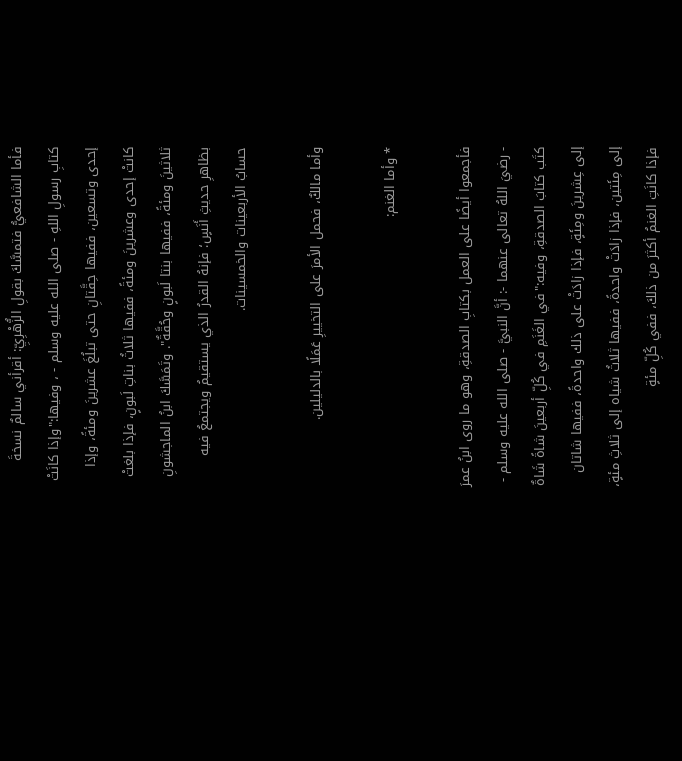فأما الشافعيُّ فتمسَّكَ بقولِ الزُّهْرِيِّ: أقرأني سالمٌ نسخةَ كتابِ رسولِ اللهِ - صلى الله عليه وسلم - ، وفيها:"وإذا كانَتْ إحدى وتسعين، ففيها حِقَّتانِ حتى تبلُغَ عشرينَ ومئةً، وإذا كانتْ إحدى وعشرينَ ومئةً، ففيها ثلاثُ بناتِ لَبونٍ، فإذا بلغتْ ثلاثينَ ومئةً، ففيها بنتا لَبونٍ وحُقَّةٌ". وتَمَسَّكَ ابنُ الماجشونِ بظاهرِ حديثِ أَنَسٍ؛ فإنهُ القدرُ الذي يستقيمُ ويجتمعُ فيه حسابُ الأربعينات والخمسينات.

وأما مالكٌ، فحمل الأمرَ على التخييرِ عَمَلًا بالدليلين.

* وأما الغنم:

فأجمعوا أيضًا على العمل بكتابِ الصدقةِ، وهو ما روى ابنُ عمرَ - رضيَ اللهُ تعالى عنهما -: أنَّ النبيَّ - صلى الله عليه وسلم - كتَب كتابَ الصدقةِ، وفيه:"في الغَنَمِ في كُلِّ أربعينَ شاةً شَاةٌ إلى عِشرينَ ومِئَةٍ، فإذا زادَتْ على ذلك واحدةً، ففيها شاتان إلى مِئَتين، فإذا زادَتْ واحدةً، ففيها ثلاثُ شياه إلى ثلاثِ مئةٍ، فإذا كانَتِ الغنمُ أكثرَ من ذلكَ، ففي كُلِّ مئةٍ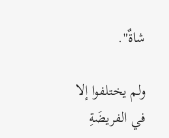شاةٌ".

ولم يختلفوا إلا في الفريضَةِ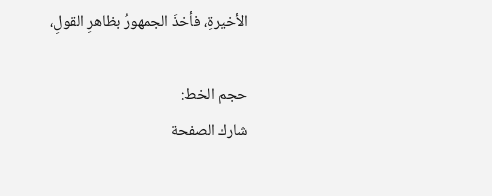الأخيرةِ، فأخذَ الجمهورُ بظاهرِ القولِ،

حجم الخط:
شارك الصفحة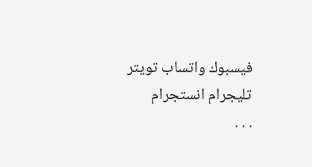فيسبوك واتساب تويتر تليجرام انستجرام
. . .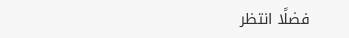فضلًا انتظر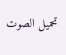تحميل الصوت